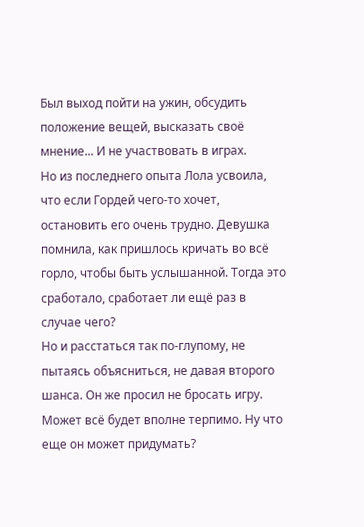Был выход пойти на ужин, обсудить положение вещей, высказать своё мнение... И не участвовать в играх.
Но из последнего опыта Лола усвоила, что если Гордей чего-то хочет, остановить его очень трудно. Девушка помнила, как пришлось кричать во всё горло, чтобы быть услышанной. Тогда это сработало, сработает ли ещё раз в случае чего?
Но и расстаться так по-глупому, не пытаясь объясниться, не давая второго шанса. Он же просил не бросать игру. Может всё будет вполне терпимо. Ну что еще он может придумать?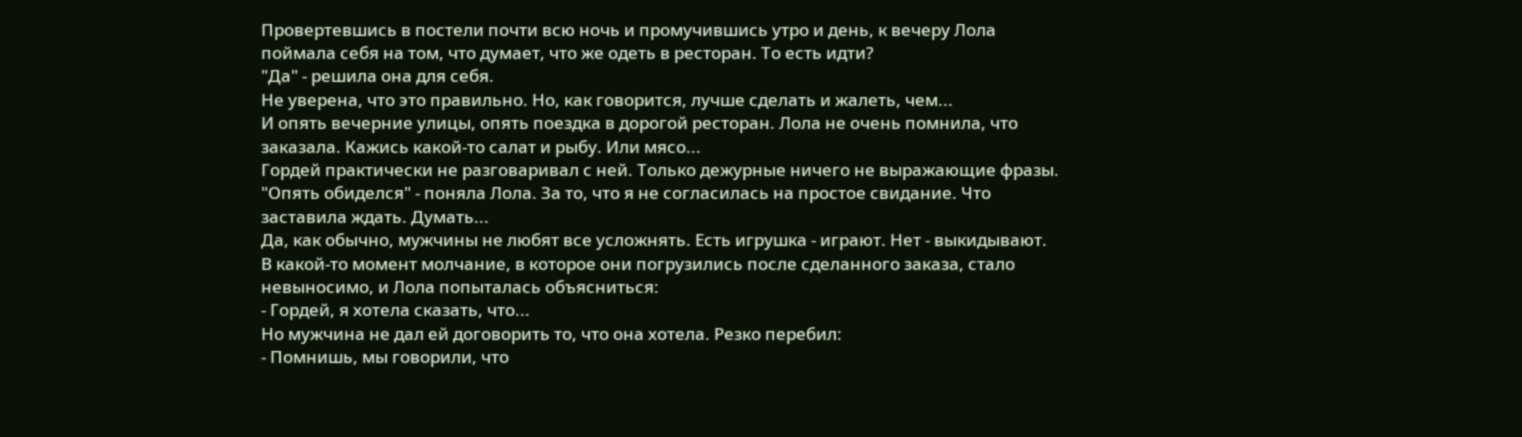Провертевшись в постели почти всю ночь и промучившись утро и день, к вечеру Лола поймала себя на том, что думает, что же одеть в ресторан. То есть идти?
"Да" - решила она для себя.
Не уверена, что это правильно. Но, как говорится, лучше сделать и жалеть, чем...
И опять вечерние улицы, опять поездка в дорогой ресторан. Лола не очень помнила, что заказала. Кажись какой-то салат и рыбу. Или мясо...
Гордей практически не разговаривал с ней. Только дежурные ничего не выражающие фразы.
"Опять обиделся" - поняла Лола. За то, что я не согласилась на простое свидание. Что заставила ждать. Думать...
Да, как обычно, мужчины не любят все усложнять. Есть игрушка - играют. Нет - выкидывают.
В какой-то момент молчание, в которое они погрузились после сделанного заказа, стало невыносимо, и Лола попыталась объясниться:
- Гордей, я хотела сказать, что...
Но мужчина не дал ей договорить то, что она хотела. Резко перебил:
- Помнишь, мы говорили, что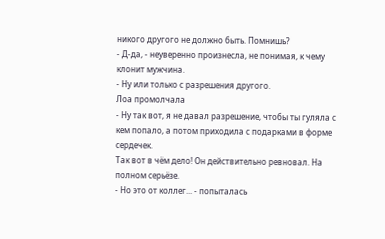никого другого не должно быть. Помнишь?
- Д-да, - неуверенно произнесла, не понимая, к чему клонит мужчина.
- Ну или только с разрешения другого.
Лоа промолчала
- Ну так вот, я не давал разрешение, чтобы ты гуляла с кем попало, а потом приходила с подарками в форме сердечек.
Так вот в чём дело! Он действительно ревновал. На полном серьёзе.
- Но это от коллег... - попыталась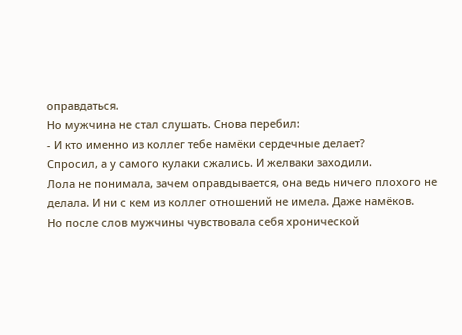оправдаться.
Но мужчина не стал слушать. Снова перебил:
- И кто именно из коллег тебе намёки сердечные делает?
Спросил, а у самого кулаки сжались. И желваки заходили.
Лола не понимала, зачем оправдывается, она ведь ничего плохого не делала. И ни с кем из коллег отношений не имела. Даже намёков.
Но после слов мужчины чувствовала себя хронической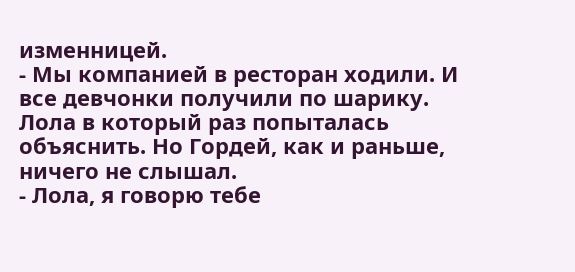изменницей.
- Мы компанией в ресторан ходили. И все девчонки получили по шарику.
Лола в который раз попыталась объяснить. Но Гордей, как и раньше, ничего не слышал.
- Лола, я говорю тебе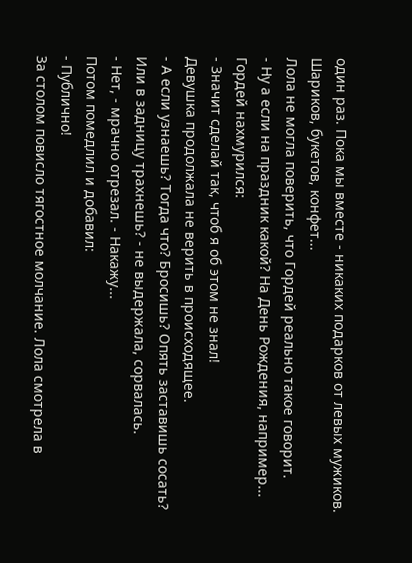один раз. Пока мы вместе - никаких подарков от левых мужиков. Шариков, букетов, конфет...
Лола не могла поверить, что Гордей реально такое говорит.
- Ну а если на праздник какой? На День Рождения, например...
Гордей нахмурился:
- Значит сделай так, чтоб я об этом не знал!
Девушка продолжала не верить в происходящее.
- А если узнаешь? Тогда что? Бросишь? Опять заставишь сосать? Или в задницу трахнешь? - не выдержала, сорвалась.
- Нет, - мрачно отрезал. - Накажу...
Потом помедлил и добавил:
- Публично!
За столом повисло тягостное молчание. Лола смотрела в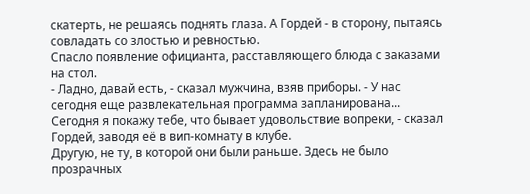скатерть, не решаясь поднять глаза. А Гордей - в сторону, пытаясь совладать со злостью и ревностью.
Спасло появление официанта, расставляющего блюда с заказами на стол.
- Ладно, давай есть, - сказал мужчина, взяв приборы. - У нас сегодня еще развлекательная программа запланирована...
Сегодня я покажу тебе, что бывает удовольствие вопреки, - сказал Гордей, заводя её в вип-комнату в клубе.
Другую, не ту, в которой они были раньше. Здесь не было прозрачных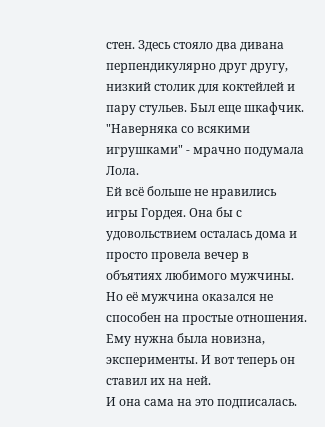стен. Здесь стояло два дивана перпендикулярно друг другу, низкий столик для коктейлей и пару стульев. Был еще шкафчик.
"Наверняка со всякими игрушками" - мрачно подумала Лола.
Ей всё больше не нравились игры Гордея. Она бы с удовольствием осталась дома и просто провела вечер в объятиях любимого мужчины. Но её мужчина оказался не способен на простые отношения. Ему нужна была новизна, эксперименты. И вот теперь он ставил их на ней.
И она сама на это подписалась.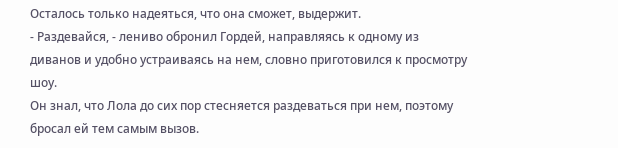Осталось только надеяться, что она сможет, выдержит.
- Раздевайся, - лениво обронил Гордей, направляясь к одному из диванов и удобно устраиваясь на нем, словно приготовился к просмотру шоу.
Он знал, что Лола до сих пор стесняется раздеваться при нем, поэтому бросал ей тем самым вызов.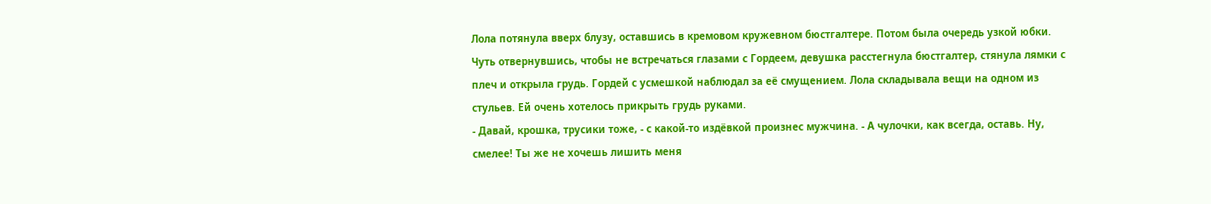Лола потянула вверх блузу, оставшись в кремовом кружевном бюстгалтере. Потом была очередь узкой юбки. Чуть отвернувшись, чтобы не встречаться глазами с Гордеем, девушка расстегнула бюстгалтер, стянула лямки с плеч и открыла грудь. Гордей с усмешкой наблюдал за её смущением. Лола складывала вещи на одном из стульев. Ей очень хотелось прикрыть грудь руками.
- Давай, крошка, трусики тоже, - с какой-то издёвкой произнес мужчина. - А чулочки, как всегда, оставь. Ну, смелее! Ты же не хочешь лишить меня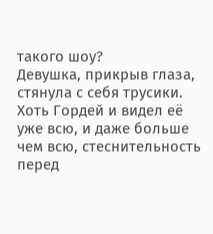такого шоу?
Девушка, прикрыв глаза, стянула с себя трусики. Хоть Гордей и видел её уже всю, и даже больше чем всю, стеснительность перед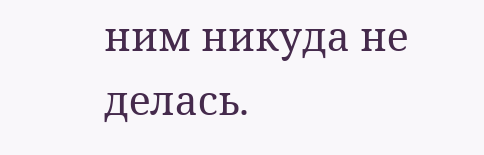ним никуда не делась.